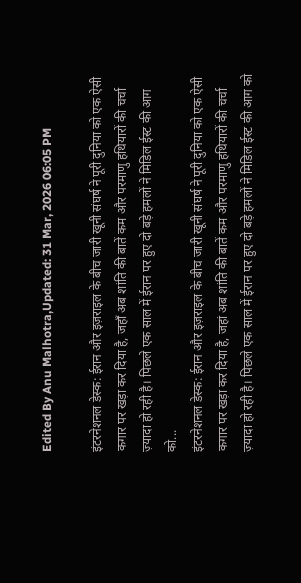Edited By Anu Malhotra,Updated: 31 Mar, 2026 06:05 PM

इंटरनेशनल डेस्क: ईरान और इज़राइल के बीच जारी खूनी संघर्ष ने पूरी दुनिया को एक ऐसी कगार पर खड़ा कर दिया है, जहाँ अब शांति की बातें कम और परमाणु हथियारों की चर्चा ज़्यादा हो रही है। पिछले एक साल में ईरान पर हुए दो बड़े हमलों ने मिडिल ईस्ट की आग को...
इंटरनेशनल डेस्क: ईरान और इज़राइल के बीच जारी खूनी संघर्ष ने पूरी दुनिया को एक ऐसी कगार पर खड़ा कर दिया है, जहां अब शांति की बातें कम और परमाणु हथियारों की चर्चा ज़्यादा हो रही है। पिछले एक साल में ईरान पर हुए दो बड़े हमलों ने मिडिल ईस्ट की आग को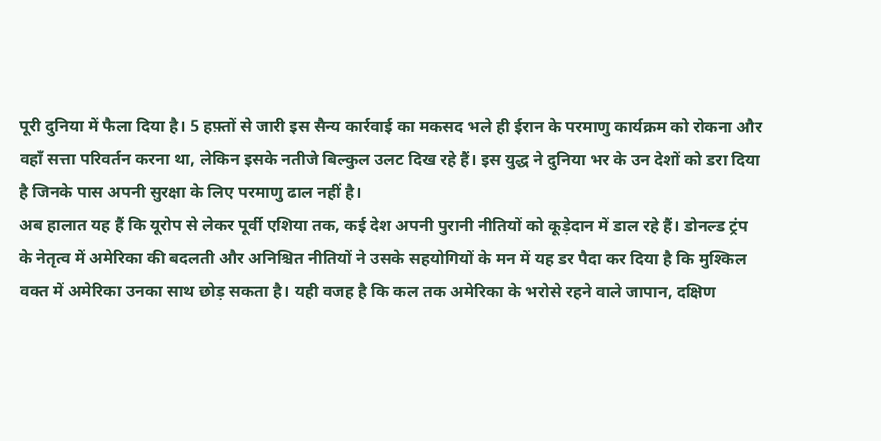पूरी दुनिया में फैला दिया है। 5 हफ़्तों से जारी इस सैन्य कार्रवाई का मकसद भले ही ईरान के परमाणु कार्यक्रम को रोकना और वहाँ सत्ता परिवर्तन करना था, लेकिन इसके नतीजे बिल्कुल उलट दिख रहे हैं। इस युद्ध ने दुनिया भर के उन देशों को डरा दिया है जिनके पास अपनी सुरक्षा के लिए परमाणु ढाल नहीं है।
अब हालात यह हैं कि यूरोप से लेकर पूर्वी एशिया तक, कई देश अपनी पुरानी नीतियों को कूड़ेदान में डाल रहे हैं। डोनल्ड ट्रंप के नेतृत्व में अमेरिका की बदलती और अनिश्चित नीतियों ने उसके सहयोगियों के मन में यह डर पैदा कर दिया है कि मुश्किल वक्त में अमेरिका उनका साथ छोड़ सकता है। यही वजह है कि कल तक अमेरिका के भरोसे रहने वाले जापान, दक्षिण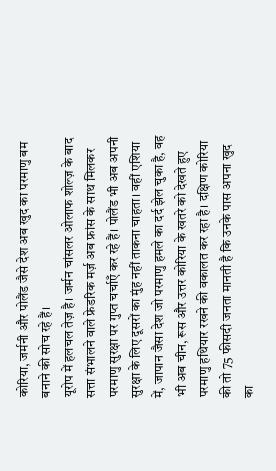कोरिया, जर्मनी और पोलैंड जैसे देश अब खुद का परमाणु बम बनाने की सोच रहे हैं।
यूरोप में हलचल तेज़ है। जर्मन चांसलर ओलाफ शोल्ज़ के बाद सत्ता संभालने वाले फ्रेडरिक मर्ज़ अब फ्रांस के साथ मिलकर परमाणु सुरक्षा पर गुप्त चर्चाएँ कर रहे हैं। पोलैंड भी अब अपनी सुरक्षा के लिए दूसरों का मुंह नहीं ताकना चाहता। वहीं एशिया में, जापान जैसा देश जो परमाणु हमले का दर्द झेल चुका है, वह भी अब चीन, रूस और उत्तर कोरिया के खतरे को देखते हुए परमाणु हथियार रखने की वकालत कर रहा है। दक्षिण कोरिया की तो 75 फीसदी जनता मानती है कि उनके पास अपना खुद का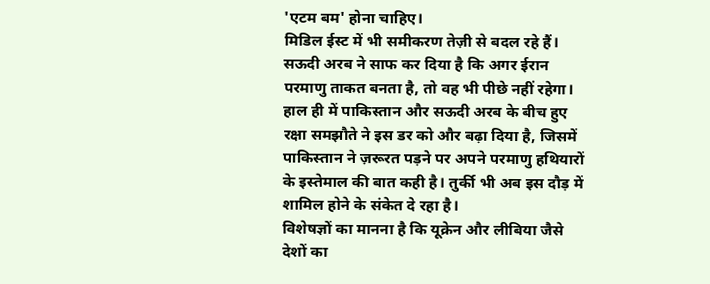'एटम बम' होना चाहिए।
मिडिल ईस्ट में भी समीकरण तेज़ी से बदल रहे हैं। सऊदी अरब ने साफ कर दिया है कि अगर ईरान परमाणु ताकत बनता है, तो वह भी पीछे नहीं रहेगा। हाल ही में पाकिस्तान और सऊदी अरब के बीच हुए रक्षा समझौते ने इस डर को और बढ़ा दिया है, जिसमें पाकिस्तान ने ज़रूरत पड़ने पर अपने परमाणु हथियारों के इस्तेमाल की बात कही है। तुर्की भी अब इस दौड़ में शामिल होने के संकेत दे रहा है।
विशेषज्ञों का मानना है कि यूक्रेन और लीबिया जैसे देशों का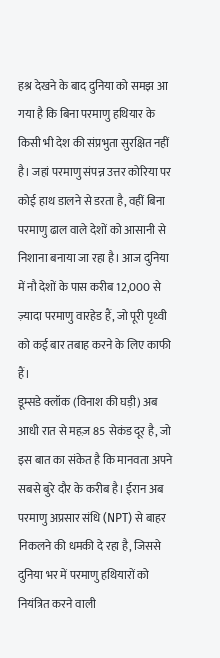हश्र देखने के बाद दुनिया को समझ आ गया है कि बिना परमाणु हथियार के किसी भी देश की संप्रभुता सुरक्षित नहीं है। जहां परमाणु संपन्न उत्तर कोरिया पर कोई हाथ डालने से डरता है, वहीं बिना परमाणु ढाल वाले देशों को आसानी से निशाना बनाया जा रहा है। आज दुनिया में नौ देशों के पास करीब 12,000 से ज़्यादा परमाणु वारहेड हैं, जो पूरी पृथ्वी को कई बार तबाह करने के लिए काफी हैं।
डूम्सडे क्लॉक (विनाश की घड़ी) अब आधी रात से महज़ 85 सेकंड दूर है, जो इस बात का संकेत है कि मानवता अपने सबसे बुरे दौर के करीब है। ईरान अब परमाणु अप्रसार संधि (NPT) से बाहर निकलने की धमकी दे रहा है, जिससे दुनिया भर में परमाणु हथियारों को नियंत्रित करने वाली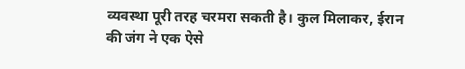व्यवस्था पूरी तरह चरमरा सकती है। कुल मिलाकर, ईरान की जंग ने एक ऐसे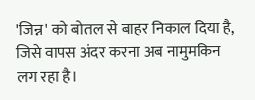'जिन्न' को बोतल से बाहर निकाल दिया है, जिसे वापस अंदर करना अब नामुमकिन लग रहा है।